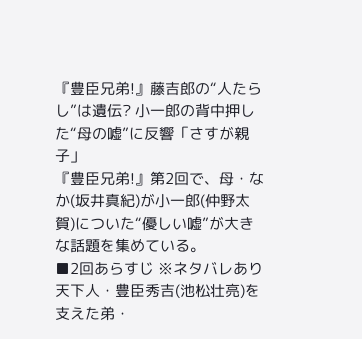『豊臣兄弟!』藤吉郎の“人たらし”は遺伝? 小一郎の背中押した“母の嘘”に反響「さすが親子」
『豊臣兄弟!』第2回で、母・なか(坂井真紀)が小一郎(仲野太賀)についた“優しい嘘”が大きな話題を集めている。
■2回あらすじ ※ネタバレあり
天下人・豊臣秀吉(池松壮亮)を支えた弟・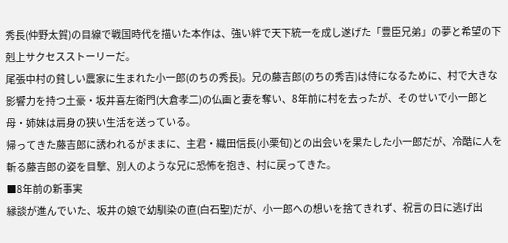秀長(仲野太賀)の目線で戦国時代を描いた本作は、強い絆で天下統一を成し遂げた「豊臣兄弟」の夢と希望の下剋上サクセスストーリーだ。
尾張中村の貧しい農家に生まれた小一郎(のちの秀長)。兄の藤吉郎(のちの秀吉)は侍になるために、村で大きな影響力を持つ土豪・坂井喜左衛門(大倉孝二)の仏画と妻を奪い、8年前に村を去ったが、そのせいで小一郎と母・姉妹は肩身の狭い生活を送っている。
帰ってきた藤吉郎に誘われるがままに、主君・織田信長(小栗旬)との出会いを果たした小一郎だが、冷酷に人を斬る藤吉郎の姿を目撃、別人のような兄に恐怖を抱き、村に戻ってきた。
■8年前の新事実
縁談が進んでいた、坂井の娘で幼馴染の直(白石聖)だが、小一郎への想いを捨てきれず、祝言の日に逃げ出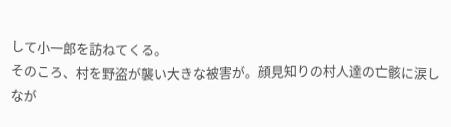して小一郎を訪ねてくる。
そのころ、村を野盗が襲い大きな被害が。顔見知りの村人達の亡骸に涙しなが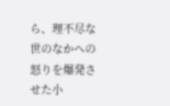ら、理不尽な世のなかへの怒りを爆発させた小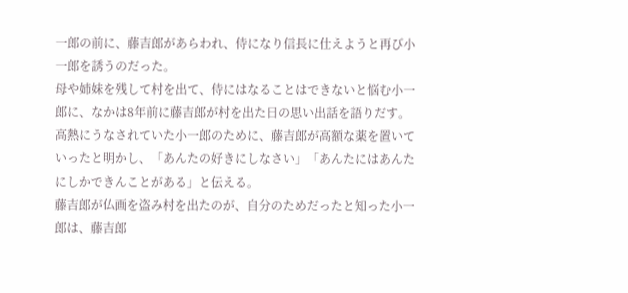一郎の前に、藤吉郎があらわれ、侍になり信長に仕えようと再び小一郎を誘うのだった。
母や姉妹を残して村を出て、侍にはなることはできないと悩む小一郎に、なかは8年前に藤吉郎が村を出た日の思い出話を語りだす。高熱にうなされていた小一郎のために、藤吉郎が高額な薬を置いていったと明かし、「あんたの好きにしなさい」「あんたにはあんたにしかできんことがある」と伝える。
藤吉郎が仏画を盗み村を出たのが、自分のためだったと知った小一郎は、藤吉郎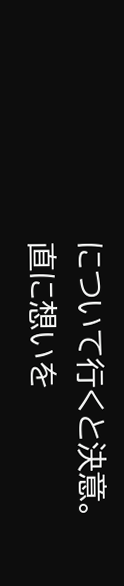について行くと決意。直に想いを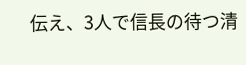伝え、3人で信長の待つ清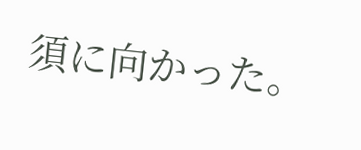須に向かった。